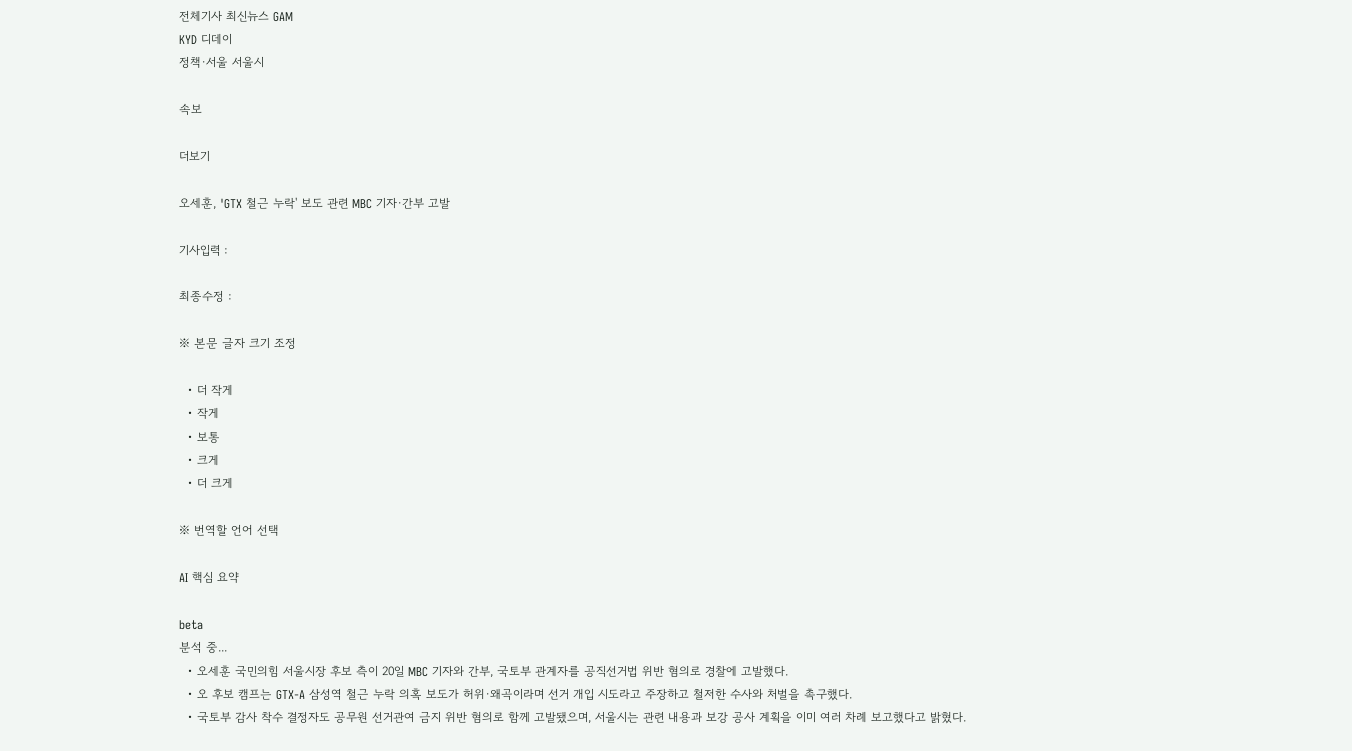전체기사 최신뉴스 GAM
KYD 디데이
정책·서울 서울시

속보

더보기

오세훈, 'GTX 철근 누락' 보도 관련 MBC 기자·간부 고발

기사입력 :

최종수정 :

※ 본문 글자 크기 조정

  • 더 작게
  • 작게
  • 보통
  • 크게
  • 더 크게

※ 번역할 언어 선택

AI 핵심 요약

beta
분석 중...
  • 오세훈 국민의힘 서울시장 후보 측이 20일 MBC 기자와 간부, 국토부 관계자를 공직선거법 위반 혐의로 경찰에 고발했다.
  • 오 후보 캠프는 GTX-A 삼성역 철근 누락 의혹 보도가 허위·왜곡이라며 선거 개입 시도라고 주장하고 철저한 수사와 처벌을 촉구했다.
  • 국토부 감사 착수 결정자도 공무원 선거관여 금지 위반 혐의로 함께 고발됐으며, 서울시는 관련 내용과 보강 공사 계획을 이미 여러 차례 보고했다고 밝혔다.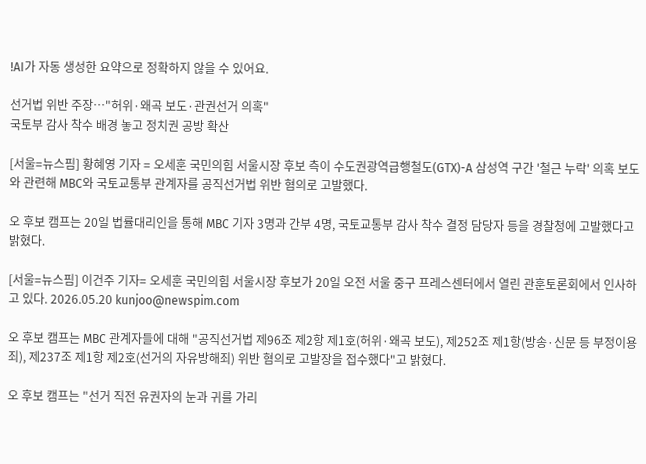!AI가 자동 생성한 요약으로 정확하지 않을 수 있어요.

선거법 위반 주장…"허위·왜곡 보도·관권선거 의혹"
국토부 감사 착수 배경 놓고 정치권 공방 확산

[서울=뉴스핌] 황혜영 기자 = 오세훈 국민의힘 서울시장 후보 측이 수도권광역급행철도(GTX)-A 삼성역 구간 '철근 누락' 의혹 보도와 관련해 MBC와 국토교통부 관계자를 공직선거법 위반 혐의로 고발했다.

오 후보 캠프는 20일 법률대리인을 통해 MBC 기자 3명과 간부 4명, 국토교통부 감사 착수 결정 담당자 등을 경찰청에 고발했다고 밝혔다.

[서울=뉴스핌] 이건주 기자= 오세훈 국민의힘 서울시장 후보가 20일 오전 서울 중구 프레스센터에서 열린 관훈토론회에서 인사하고 있다. 2026.05.20 kunjoo@newspim.com

오 후보 캠프는 MBC 관계자들에 대해 "공직선거법 제96조 제2항 제1호(허위·왜곡 보도), 제252조 제1항(방송·신문 등 부정이용죄), 제237조 제1항 제2호(선거의 자유방해죄) 위반 혐의로 고발장을 접수했다"고 밝혔다.

오 후보 캠프는 "선거 직전 유권자의 눈과 귀를 가리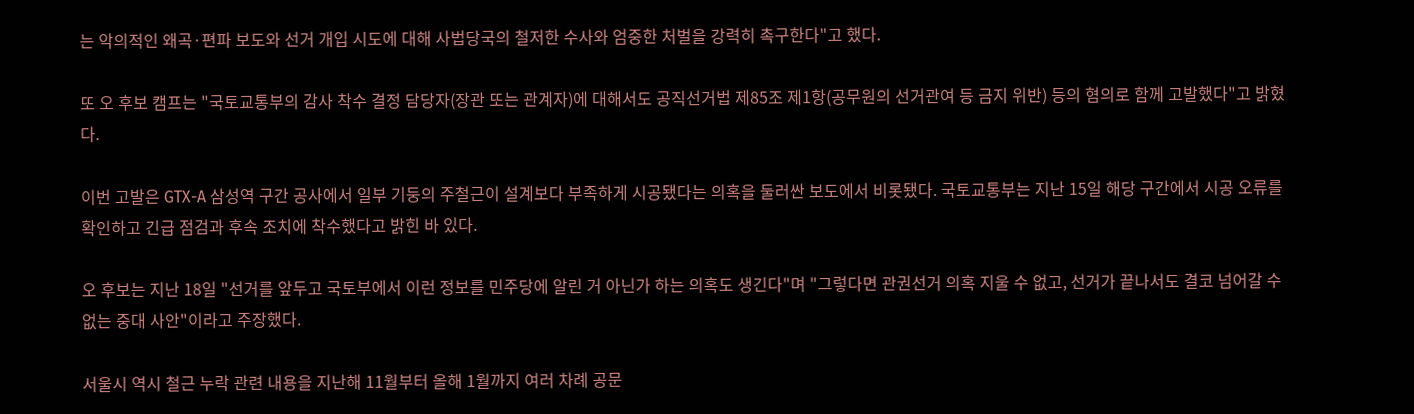는 악의적인 왜곡·편파 보도와 선거 개입 시도에 대해 사법당국의 철저한 수사와 엄중한 처벌을 강력히 촉구한다"고 했다.

또 오 후보 캠프는 "국토교통부의 감사 착수 결정 담당자(장관 또는 관계자)에 대해서도 공직선거법 제85조 제1항(공무원의 선거관여 등 금지 위반) 등의 혐의로 함께 고발했다"고 밝혔다.

이번 고발은 GTX-A 삼성역 구간 공사에서 일부 기둥의 주철근이 설계보다 부족하게 시공됐다는 의혹을 둘러싼 보도에서 비롯됐다. 국토교통부는 지난 15일 해당 구간에서 시공 오류를 확인하고 긴급 점검과 후속 조치에 착수했다고 밝힌 바 있다.

오 후보는 지난 18일 "선거를 앞두고 국토부에서 이런 정보를 민주당에 알린 거 아닌가 하는 의혹도 생긴다"며 "그렇다면 관권선거 의혹 지울 수 없고, 선거가 끝나서도 결코 넘어갈 수 없는 중대 사안"이라고 주장했다.

서울시 역시 철근 누락 관련 내용을 지난해 11월부터 올해 1월까지 여러 차례 공문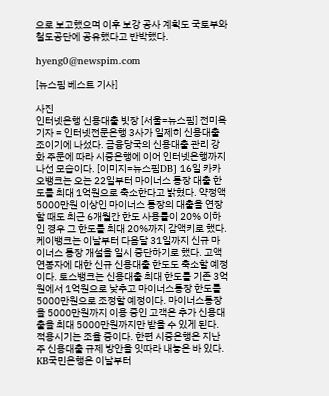으로 보고했으며 이후 보강 공사 계획도 국토부와 철도공단에 공유했다고 반박했다.

hyeng0@newspim.com

[뉴스핌 베스트 기사]

사진
인터넷은행 신용대출 빗장 [서울=뉴스핌] 전미옥 기자 = 인터넷전문은행 3사가 일제히 신용대출 조이기에 나섰다. 금융당국의 신용대출 관리 강화 주문에 따라 시중은행에 이어 인터넷은행까지 나선 모습이다. [이미지=뉴스핌DB] 16일 카카오뱅크는 오는 22일부터 마이너스 통장 대출 한도를 최대 1억원으로 축소한다고 밝혔다. 약정액 5000만원 이상인 마이너스 통장의 대출을 연장할 때도 최근 6개월간 한도 사용률이 20% 이하인 경우 그 한도를 최대 20%까지 감액키로 했다. 케이뱅크는 이날부터 다음달 31일까지 신규 마이너스 통장 개설을 일시 중단하기로 했다. 고액 연봉자에 대한 신규 신용대출 한도도 축소할 예정이다. 토스뱅크는 신용대출 최대 한도를 기존 3억원에서 1억원으로 낮추고 마이너스통장 한도를 5000만원으로 조정할 예정이다. 마이너스통장을 5000만원까지 이용 중인 고객은 추가 신용대출을 최대 5000만원까지만 받을 수 있게 된다. 적용시기는 조율 중이다. 한편 시중은행은 지난주 신용대출 규제 방안을 잇따라 내놓은 바 있다. KB국민은행은 이날부터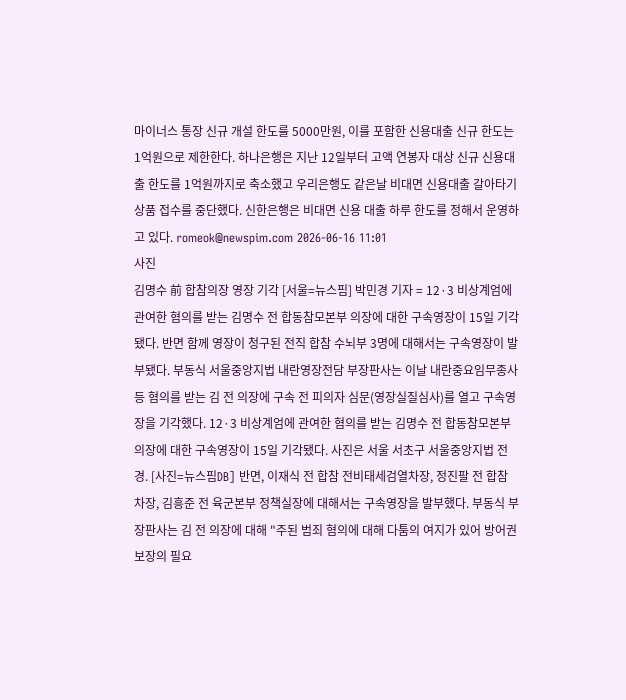마이너스 통장 신규 개설 한도를 5000만원, 이를 포함한 신용대출 신규 한도는 1억원으로 제한한다. 하나은행은 지난 12일부터 고액 연봉자 대상 신규 신용대출 한도를 1억원까지로 축소했고 우리은행도 같은날 비대면 신용대출 갈아타기 상품 접수를 중단했다. 신한은행은 비대면 신용 대출 하루 한도를 정해서 운영하고 있다. romeok@newspim.com 2026-06-16 11:01
사진
김명수 前 합참의장 영장 기각 [서울=뉴스핌] 박민경 기자 = 12·3 비상계엄에 관여한 혐의를 받는 김명수 전 합동참모본부 의장에 대한 구속영장이 15일 기각됐다. 반면 함께 영장이 청구된 전직 합참 수뇌부 3명에 대해서는 구속영장이 발부됐다. 부동식 서울중앙지법 내란영장전담 부장판사는 이날 내란중요임무종사 등 혐의를 받는 김 전 의장에 구속 전 피의자 심문(영장실질심사)를 열고 구속영장을 기각했다. 12·3 비상계엄에 관여한 혐의를 받는 김명수 전 합동참모본부 의장에 대한 구속영장이 15일 기각됐다. 사진은 서울 서초구 서울중앙지법 전경. [사진=뉴스핌DB] 반면, 이재식 전 합참 전비태세검열차장, 정진팔 전 합참 차장, 김흥준 전 육군본부 정책실장에 대해서는 구속영장을 발부했다. 부동식 부장판사는 김 전 의장에 대해 "주된 범죄 혐의에 대해 다툼의 여지가 있어 방어권 보장의 필요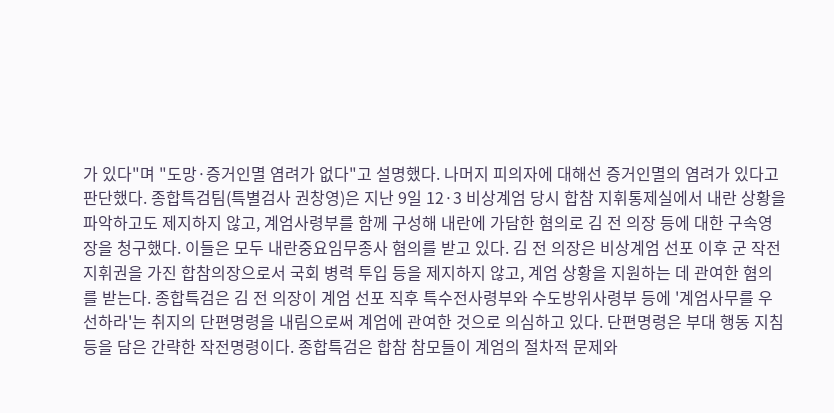가 있다"며 "도망·증거인멸 염려가 없다"고 설명했다. 나머지 피의자에 대해선 증거인멸의 염려가 있다고 판단했다. 종합특검팀(특별검사 권창영)은 지난 9일 12·3 비상계엄 당시 합참 지휘통제실에서 내란 상황을 파악하고도 제지하지 않고, 계엄사령부를 함께 구성해 내란에 가담한 혐의로 김 전 의장 등에 대한 구속영장을 청구했다. 이들은 모두 내란중요임무종사 혐의를 받고 있다. 김 전 의장은 비상계엄 선포 이후 군 작전 지휘권을 가진 합참의장으로서 국회 병력 투입 등을 제지하지 않고, 계엄 상황을 지원하는 데 관여한 혐의를 받는다. 종합특검은 김 전 의장이 계엄 선포 직후 특수전사령부와 수도방위사령부 등에 '계엄사무를 우선하라'는 취지의 단편명령을 내림으로써 계엄에 관여한 것으로 의심하고 있다. 단편명령은 부대 행동 지침 등을 담은 간략한 작전명령이다. 종합특검은 합참 참모들이 계엄의 절차적 문제와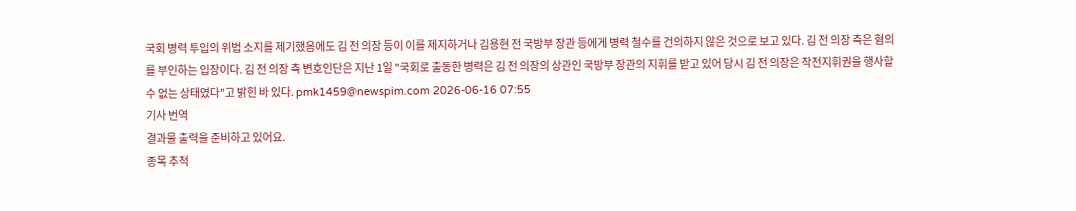국회 병력 투입의 위법 소지를 제기했음에도 김 전 의장 등이 이를 제지하거나 김용현 전 국방부 장관 등에게 병력 철수를 건의하지 않은 것으로 보고 있다. 김 전 의장 측은 혐의를 부인하는 입장이다. 김 전 의장 측 변호인단은 지난 1일 "국회로 출동한 병력은 김 전 의장의 상관인 국방부 장관의 지휘를 받고 있어 당시 김 전 의장은 작전지휘권을 행사할 수 없는 상태였다"고 밝힌 바 있다. pmk1459@newspim.com 2026-06-16 07:55
기사 번역
결과물 출력을 준비하고 있어요.
종목 추적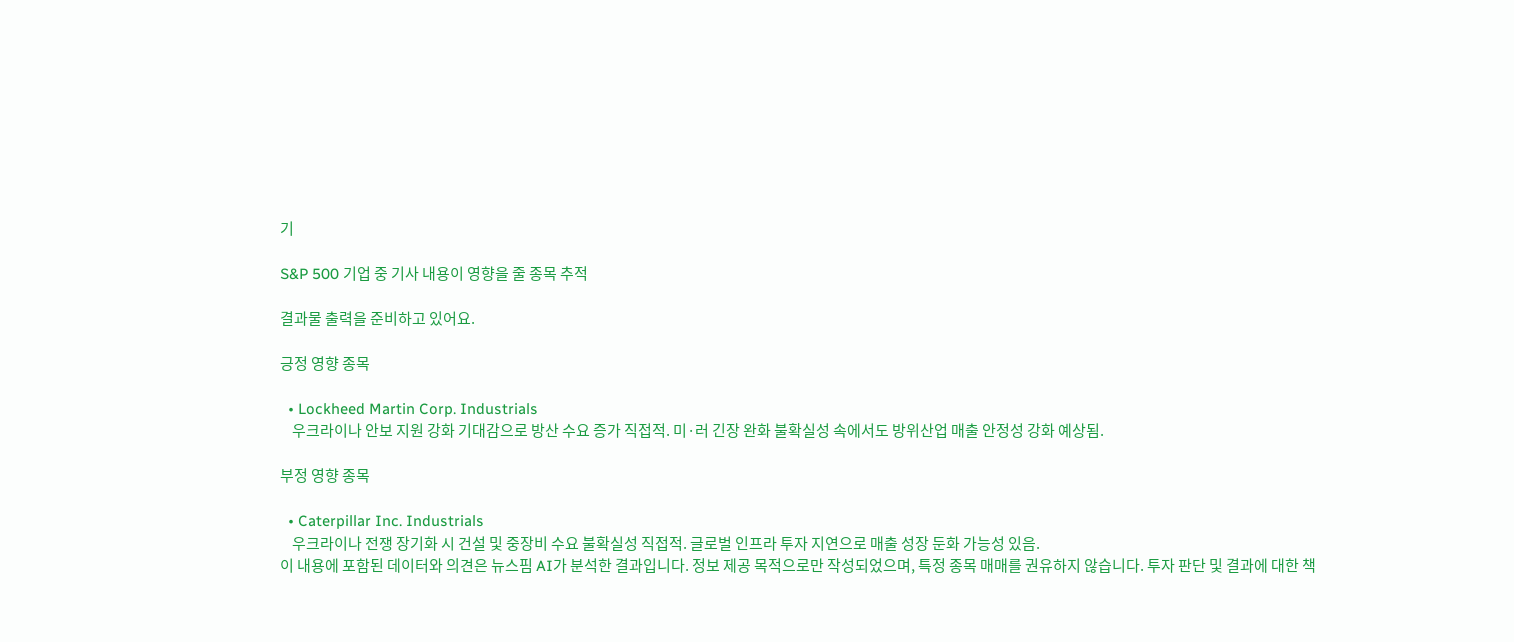기

S&P 500 기업 중 기사 내용이 영향을 줄 종목 추적

결과물 출력을 준비하고 있어요.

긍정 영향 종목

  • Lockheed Martin Corp. Industrials
    우크라이나 안보 지원 강화 기대감으로 방산 수요 증가 직접적. 미·러 긴장 완화 불확실성 속에서도 방위산업 매출 안정성 강화 예상됨.

부정 영향 종목

  • Caterpillar Inc. Industrials
    우크라이나 전쟁 장기화 시 건설 및 중장비 수요 불확실성 직접적. 글로벌 인프라 투자 지연으로 매출 성장 둔화 가능성 있음.
이 내용에 포함된 데이터와 의견은 뉴스핌 AI가 분석한 결과입니다. 정보 제공 목적으로만 작성되었으며, 특정 종목 매매를 권유하지 않습니다. 투자 판단 및 결과에 대한 책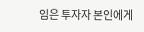임은 투자자 본인에게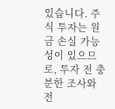있습니다. 주식 투자는 원금 손실 가능성이 있으므로, 투자 전 충분한 조사와 전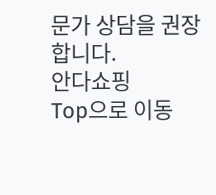문가 상담을 권장합니다.
안다쇼핑
Top으로 이동